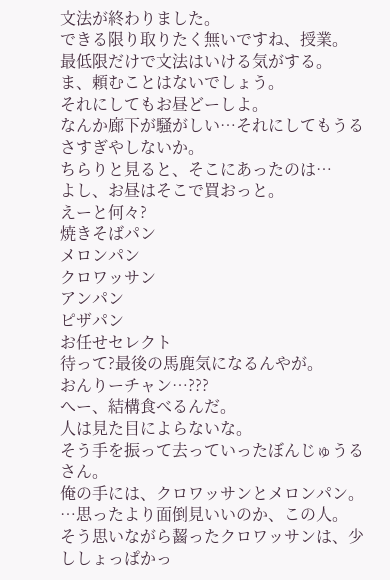文法が終わりました。
できる限り取りたく無いですね、授業。
最低限だけで文法はいける気がする。
ま、頼むことはないでしょう。
それにしてもお昼どーしよ。
なんか廊下が騒がしい…それにしてもうるさすぎやしないか。
ちらりと見ると、そこにあったのは…
よし、お昼はそこで買おっと。
えーと何々?
焼きそばパン
メロンパン
クロワッサン
アンパン
ピザパン
お任せセレクト
待って?最後の馬鹿気になるんやが。
おんりーチャン…???
へー、結構食べるんだ。
人は見た目によらないな。
そう手を振って去っていったぼんじゅうるさん。
俺の手には、クロワッサンとメロンパン。
…思ったより面倒見いいのか、この人。
そう思いながら齧ったクロワッサンは、少ししょっぱかっ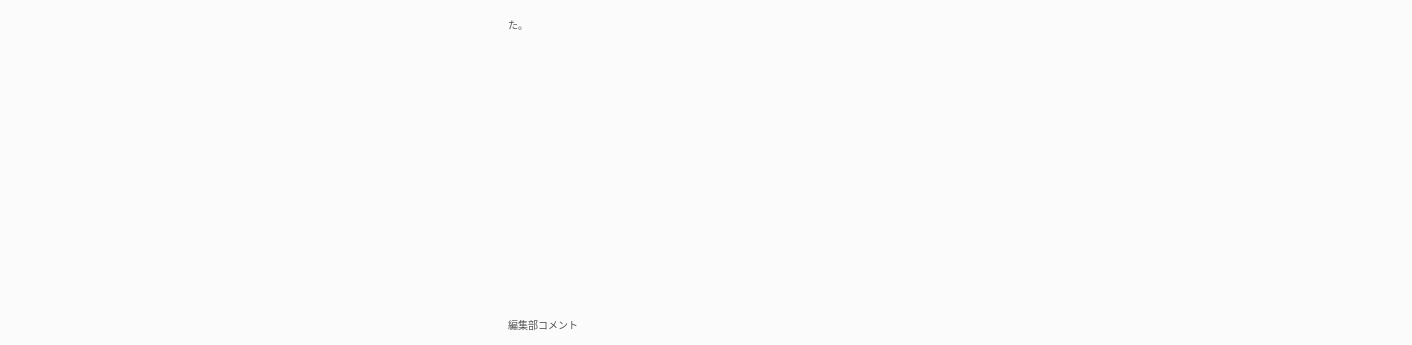た。














編集部コメント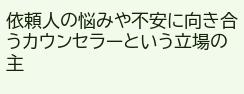依頼人の悩みや不安に向き合うカウンセラーという立場の主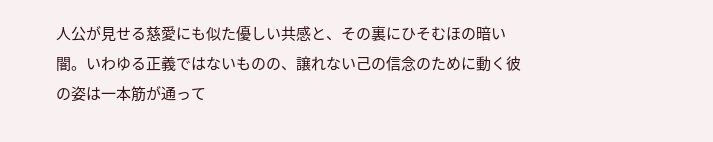人公が見せる慈愛にも似た優しい共感と、その裏にひそむほの暗い闇。いわゆる正義ではないものの、譲れない己の信念のために動く彼の姿は一本筋が通って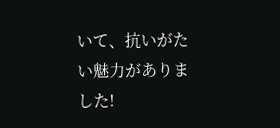いて、抗いがたい魅力がありました!